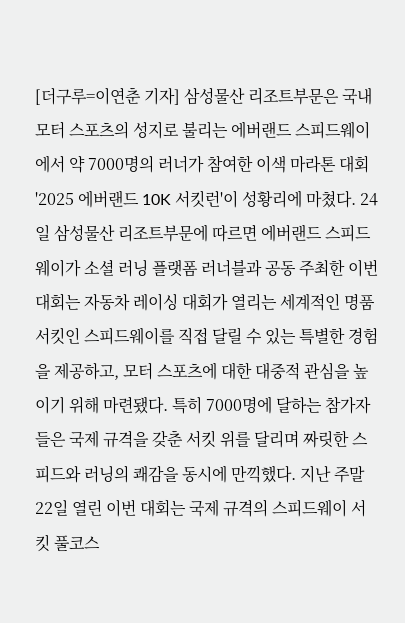[더구루=이연춘 기자] 삼성물산 리조트부문은 국내 모터 스포츠의 성지로 불리는 에버랜드 스피드웨이에서 약 7000명의 러너가 참여한 이색 마라톤 대회 '2025 에버랜드 10K 서킷런'이 성황리에 마쳤다. 24일 삼성물산 리조트부문에 따르면 에버랜드 스피드웨이가 소셜 러닝 플랫폼 러너블과 공동 주최한 이번 대회는 자동차 레이싱 대회가 열리는 세계적인 명품 서킷인 스피드웨이를 직접 달릴 수 있는 특별한 경험을 제공하고, 모터 스포츠에 대한 대중적 관심을 높이기 위해 마련됐다. 특히 7000명에 달하는 참가자들은 국제 규격을 갖춘 서킷 위를 달리며 짜릿한 스피드와 러닝의 쾌감을 동시에 만끽했다. 지난 주말 22일 열린 이번 대회는 국제 규격의 스피드웨이 서킷 풀코스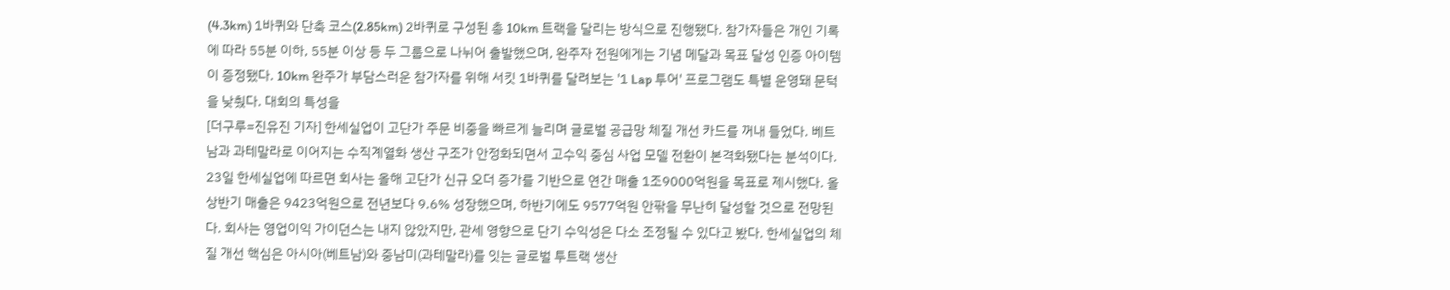(4.3km) 1바퀴와 단축 코스(2.85km) 2바퀴로 구성된 총 10km 트랙을 달리는 방식으로 진행됐다. 참가자들은 개인 기록에 따라 55분 이하, 55분 이상 등 두 그룹으로 나뉘어 출발했으며, 완주자 전원에게는 기념 메달과 목표 달성 인증 아이템이 증정됐다. 10km 완주가 부담스러운 참가자를 위해 서킷 1바퀴를 달려보는 '1 Lap 투어' 프로그램도 특별 운영돼 문턱을 낮췄다. 대회의 특성을
[더구루=진유진 기자] 한세실업이 고단가 주문 비중을 빠르게 늘리며 글로벌 공급망 체질 개선 카드를 꺼내 들었다. 베트남과 과테말라로 이어지는 수직계열화 생산 구조가 안정화되면서 고수익 중심 사업 모델 전환이 본격화됐다는 분석이다. 23일 한세실업에 따르면 회사는 올해 고단가 신규 오더 증가를 기반으로 연간 매출 1조9000억원을 목표로 제시했다. 올 상반기 매출은 9423억원으로 전년보다 9.6% 성장했으며, 하반기에도 9577억원 안팎을 무난히 달성할 것으로 전망된다. 회사는 영업이익 가이던스는 내지 않았지만, 관세 영향으로 단기 수익성은 다소 조정될 수 있다고 봤다. 한세실업의 체질 개선 핵심은 아시아(베트남)와 중남미(과테말라)를 잇는 글로벌 투트랙 생산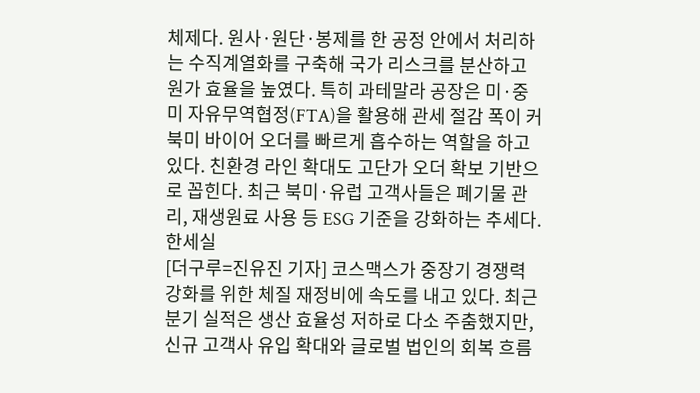체제다. 원사·원단·봉제를 한 공정 안에서 처리하는 수직계열화를 구축해 국가 리스크를 분산하고 원가 효율을 높였다. 특히 과테말라 공장은 미·중미 자유무역협정(FTA)을 활용해 관세 절감 폭이 커 북미 바이어 오더를 빠르게 흡수하는 역할을 하고 있다. 친환경 라인 확대도 고단가 오더 확보 기반으로 꼽힌다. 최근 북미·유럽 고객사들은 폐기물 관리, 재생원료 사용 등 ESG 기준을 강화하는 추세다. 한세실
[더구루=진유진 기자] 코스맥스가 중장기 경쟁력 강화를 위한 체질 재정비에 속도를 내고 있다. 최근 분기 실적은 생산 효율성 저하로 다소 주춤했지만, 신규 고객사 유입 확대와 글로벌 법인의 회복 흐름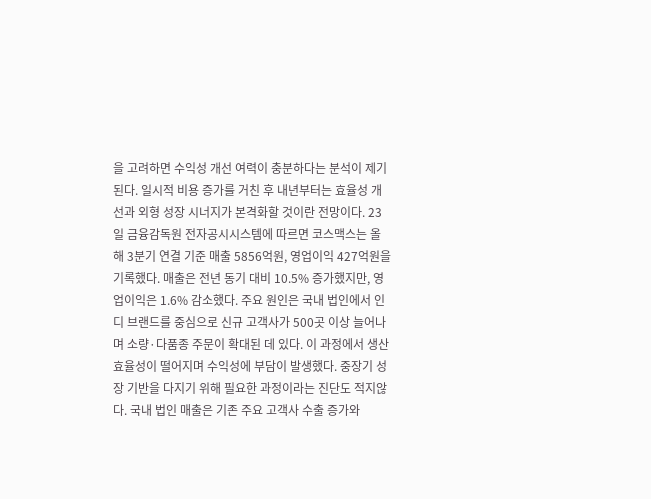을 고려하면 수익성 개선 여력이 충분하다는 분석이 제기된다. 일시적 비용 증가를 거친 후 내년부터는 효율성 개선과 외형 성장 시너지가 본격화할 것이란 전망이다. 23일 금융감독원 전자공시시스템에 따르면 코스맥스는 올해 3분기 연결 기준 매출 5856억원, 영업이익 427억원을 기록했다. 매출은 전년 동기 대비 10.5% 증가했지만, 영업이익은 1.6% 감소했다. 주요 원인은 국내 법인에서 인디 브랜드를 중심으로 신규 고객사가 500곳 이상 늘어나며 소량·다품종 주문이 확대된 데 있다. 이 과정에서 생산 효율성이 떨어지며 수익성에 부담이 발생했다. 중장기 성장 기반을 다지기 위해 필요한 과정이라는 진단도 적지않다. 국내 법인 매출은 기존 주요 고객사 수출 증가와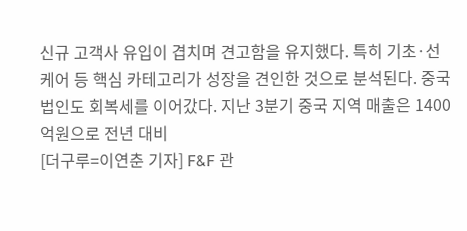신규 고객사 유입이 겹치며 견고함을 유지했다. 특히 기초·선케어 등 핵심 카테고리가 성장을 견인한 것으로 분석된다. 중국 법인도 회복세를 이어갔다. 지난 3분기 중국 지역 매출은 1400억원으로 전년 대비
[더구루=이연춘 기자] F&F 관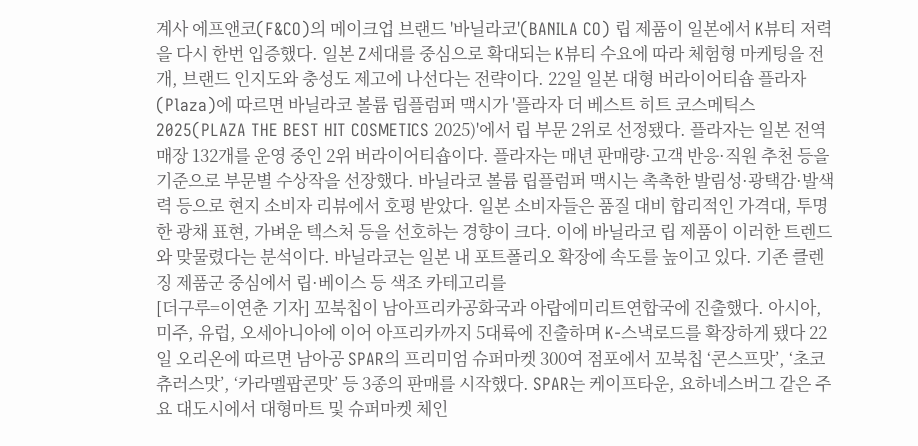계사 에프앤코(F&CO)의 메이크업 브랜드 '바닐라코'(BANILA CO) 립 제품이 일본에서 K뷰티 저력을 다시 한번 입증했다. 일본 Z세대를 중심으로 확대되는 K뷰티 수요에 따라 체험형 마케팅을 전개, 브랜드 인지도와 충성도 제고에 나선다는 전략이다. 22일 일본 대형 버라이어티숍 플라자(Plaza)에 따르면 바닐라코 볼륨 립플럼퍼 맥시가 '플라자 더 베스트 히트 코스메틱스 2025(PLAZA THE BEST HIT COSMETICS 2025)'에서 립 부문 2위로 선정됐다. 플라자는 일본 전역 매장 132개를 운영 중인 2위 버라이어티숍이다. 플라자는 매년 판매량·고객 반응·직원 추천 등을 기준으로 부문별 수상작을 선장했다. 바닐라코 볼륨 립플럼퍼 맥시는 촉촉한 발림성·광택감·발색력 등으로 현지 소비자 리뷰에서 호평 받았다. 일본 소비자들은 품질 대비 합리적인 가격대, 투명한 광채 표현, 가벼운 텍스처 등을 선호하는 경향이 크다. 이에 바닐라코 립 제품이 이러한 트렌드와 맞물렸다는 분석이다. 바닐라코는 일본 내 포트폴리오 확장에 속도를 높이고 있다. 기존 클렌징 제품군 중심에서 립·베이스 등 색조 카테고리를
[더구루=이연춘 기자] 꼬북칩이 남아프리카공화국과 아랍에미리트연합국에 진출했다. 아시아, 미주, 유럽, 오세아니아에 이어 아프리카까지 5대륙에 진출하며 K-스낵로드를 확장하게 됐다 22일 오리온에 따르면 남아공 SPAR의 프리미엄 슈퍼마켓 300여 점포에서 꼬북칩 ‘콘스프맛’, ‘초코츄러스맛’, ‘카라멜팝콘맛’ 등 3종의 판매를 시작했다. SPAR는 케이프타운, 요하네스버그 같은 주요 대도시에서 대형마트 및 슈퍼마켓 체인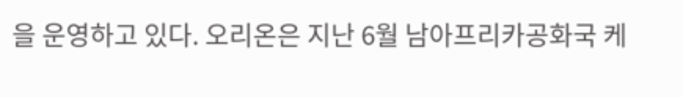을 운영하고 있다. 오리온은 지난 6월 남아프리카공화국 케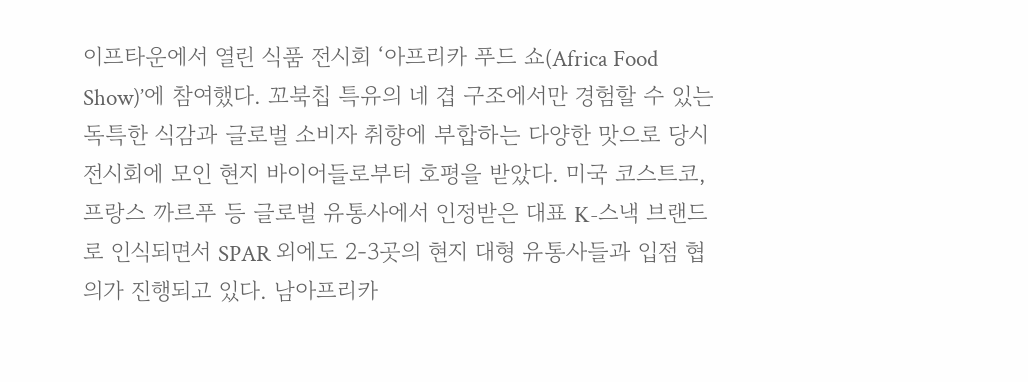이프타운에서 열린 식품 전시회 ‘아프리카 푸드 쇼(Africa Food Show)’에 참여했다. 꼬북칩 특유의 네 겹 구조에서만 경험할 수 있는 독특한 식감과 글로벌 소비자 취향에 부합하는 다양한 맛으로 당시 전시회에 모인 현지 바이어들로부터 호평을 받았다. 미국 코스트코, 프랑스 까르푸 등 글로벌 유통사에서 인정받은 대표 K-스낵 브랜드로 인식되면서 SPAR 외에도 2-3곳의 현지 대형 유통사들과 입점 협의가 진행되고 있다. 남아프리카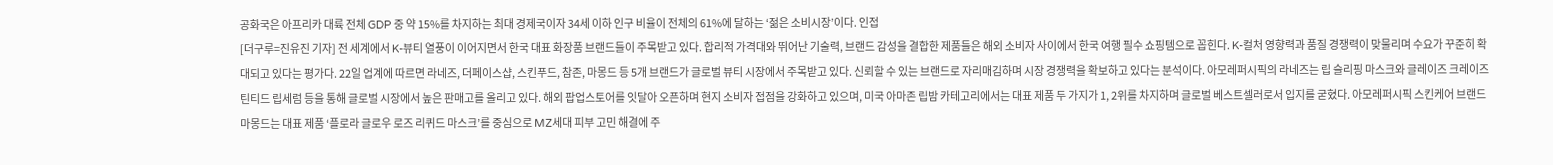공화국은 아프리카 대륙 전체 GDP 중 약 15%를 차지하는 최대 경제국이자 34세 이하 인구 비율이 전체의 61%에 달하는 ‘젊은 소비시장’이다. 인접
[더구루=진유진 기자] 전 세계에서 K-뷰티 열풍이 이어지면서 한국 대표 화장품 브랜드들이 주목받고 있다. 합리적 가격대와 뛰어난 기술력, 브랜드 감성을 결합한 제품들은 해외 소비자 사이에서 한국 여행 필수 쇼핑템으로 꼽힌다. K-컬처 영향력과 품질 경쟁력이 맞물리며 수요가 꾸준히 확대되고 있다는 평가다. 22일 업계에 따르면 라네즈, 더페이스샵, 스킨푸드, 참존, 마몽드 등 5개 브랜드가 글로벌 뷰티 시장에서 주목받고 있다. 신뢰할 수 있는 브랜드로 자리매김하며 시장 경쟁력을 확보하고 있다는 분석이다. 아모레퍼시픽의 라네즈는 립 슬리핑 마스크와 글레이즈 크레이즈 틴티드 립세럼 등을 통해 글로벌 시장에서 높은 판매고를 올리고 있다. 해외 팝업스토어를 잇달아 오픈하며 현지 소비자 접점을 강화하고 있으며, 미국 아마존 립밤 카테고리에서는 대표 제품 두 가지가 1, 2위를 차지하며 글로벌 베스트셀러로서 입지를 굳혔다. 아모레퍼시픽 스킨케어 브랜드 마몽드는 대표 제품 ‘플로라 글로우 로즈 리퀴드 마스크’를 중심으로 MZ세대 피부 고민 해결에 주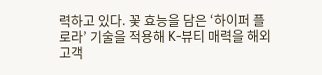력하고 있다. 꽃 효능을 담은 ‘하이퍼 플로라’ 기술을 적용해 K-뷰티 매력을 해외 고객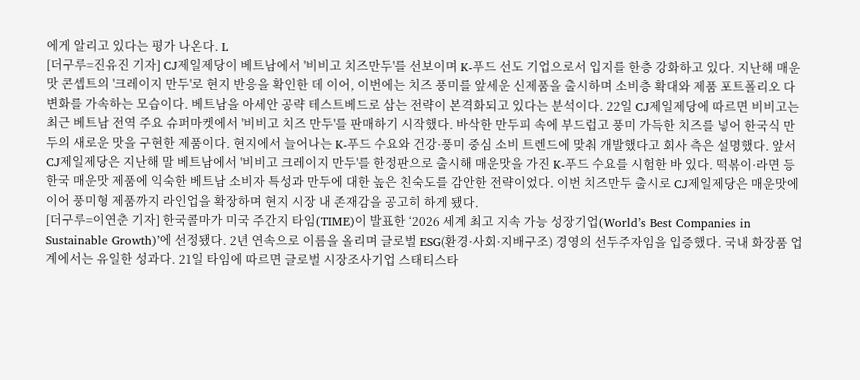에게 알리고 있다는 평가 나온다. L
[더구루=진유진 기자] CJ제일제당이 베트남에서 '비비고 치즈만두'를 선보이며 K-푸드 선도 기업으로서 입지를 한층 강화하고 있다. 지난해 매운맛 콘셉트의 '크레이지 만두'로 현지 반응을 확인한 데 이어, 이번에는 치즈 풍미를 앞세운 신제품을 출시하며 소비층 확대와 제품 포트폴리오 다변화를 가속하는 모습이다. 베트남을 아세안 공략 테스트베드로 삼는 전략이 본격화되고 있다는 분석이다. 22일 CJ제일제당에 따르면 비비고는 최근 베트남 전역 주요 슈퍼마켓에서 '비비고 치즈 만두'를 판매하기 시작했다. 바삭한 만두피 속에 부드럽고 풍미 가득한 치즈를 넣어 한국식 만두의 새로운 맛을 구현한 제품이다. 현지에서 늘어나는 K-푸드 수요와 건강·풍미 중심 소비 트렌드에 맞춰 개발했다고 회사 측은 설명했다. 앞서 CJ제일제당은 지난해 말 베트남에서 '비비고 크레이지 만두'를 한정판으로 출시해 매운맛을 가진 K-푸드 수요를 시험한 바 있다. 떡볶이·라면 등 한국 매운맛 제품에 익숙한 베트남 소비자 특성과 만두에 대한 높은 친숙도를 감안한 전략이었다. 이번 치즈만두 출시로 CJ제일제당은 매운맛에 이어 풍미형 제품까지 라인업을 확장하며 현지 시장 내 존재감을 공고히 하게 됐다.
[더구루=이연춘 기자] 한국콜마가 미국 주간지 타임(TIME)이 발표한 ‘2026 세계 최고 지속 가능 성장기업(World’s Best Companies in Sustainable Growth)’에 선정됐다. 2년 연속으로 이름을 올리며 글로벌 ESG(환경·사회·지배구조) 경영의 선두주자임을 입증했다. 국내 화장품 업계에서는 유일한 성과다. 21일 타임에 따르면 글로벌 시장조사기업 스태티스타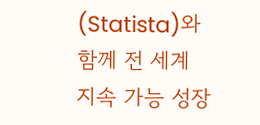(Statista)와 함께 전 세계 지속 가능 성장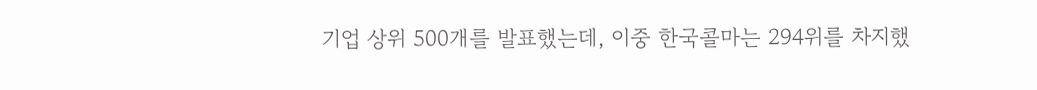기업 상위 500개를 발표했는데, 이중 한국콜마는 294위를 차지했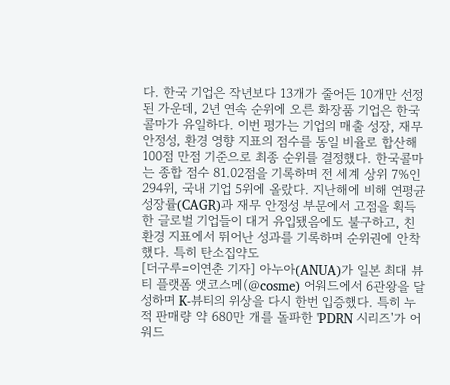다. 한국 기업은 작년보다 13개가 줄어든 10개만 선정된 가운데, 2년 연속 순위에 오른 화장품 기업은 한국콜마가 유일하다. 이번 평가는 기업의 매출 성장, 재무 안정성, 환경 영향 지표의 점수를 동일 비율로 합산해 100점 만점 기준으로 최종 순위를 결정했다. 한국콜마는 종합 점수 81.02점을 기록하며 전 세계 상위 7%인 294위, 국내 기업 5위에 올랐다. 지난해에 비해 연평균 성장률(CAGR)과 재무 안정성 부문에서 고점을 획득한 글로벌 기업들이 대거 유입됐음에도 불구하고, 친환경 지표에서 뛰어난 성과를 기록하며 순위권에 안착했다. 특히 탄소집약도
[더구루=이연춘 기자] 아누아(ANUA)가 일본 최대 뷰티 플랫폼 앳코스메(@cosme) 어워드에서 6관왕을 달성하며 K-뷰티의 위상을 다시 한번 입증했다. 특히 누적 판매량 약 680만 개를 돌파한 'PDRN 시리즈'가 어워드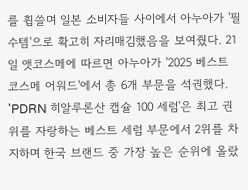를 휩쓸며 일본 소비자들 사이에서 아누아가 '필수템'으로 확고히 자리매김했음을 보여줬다. 21일 앳코스메에 따르면 아누아가 '2025 베스트 코스메 어워드'에서 총 6개 부문을 석권했다. 'PDRN 히알루론산 캡슐 100 세럼'은 최고 권위를 자랑하는 베스트 세럼 부문에서 2위를 차지하며 한국 브랜드 중 가장 높은 순위에 올랐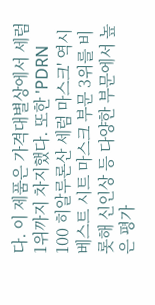다. 이 제품은 가격대별상에서 세럼 1위까지 차지했다. 또한 'PDRN 100 히알루론산 세럼 마스크' 역시 베스트 시트 마스크 부문 3위를 비롯해 신인상 등 다양한 부문에서 높은 평가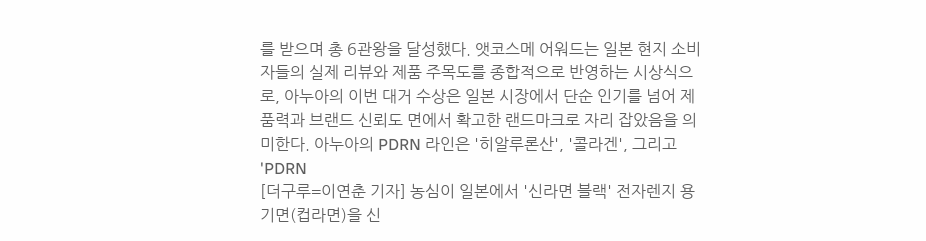를 받으며 총 6관왕을 달성했다. 앳코스메 어워드는 일본 현지 소비자들의 실제 리뷰와 제품 주목도를 종합적으로 반영하는 시상식으로, 아누아의 이번 대거 수상은 일본 시장에서 단순 인기를 넘어 제품력과 브랜드 신뢰도 면에서 확고한 랜드마크로 자리 잡았음을 의미한다. 아누아의 PDRN 라인은 '히알루론산', '콜라겐', 그리고 'PDRN
[더구루=이연춘 기자] 농심이 일본에서 '신라면 블랙' 전자렌지 용기면(컵라면)을 신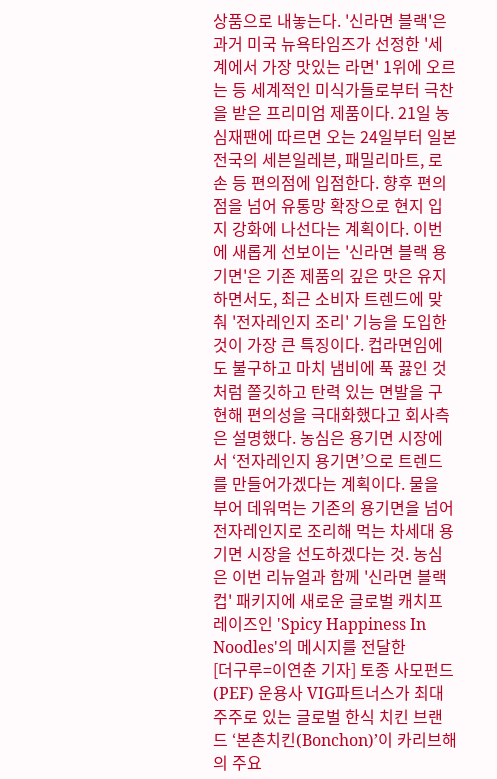상품으로 내놓는다. '신라면 블랙'은 과거 미국 뉴욕타임즈가 선정한 '세계에서 가장 맛있는 라면' 1위에 오르는 등 세계적인 미식가들로부터 극찬을 받은 프리미엄 제품이다. 21일 농심재팬에 따르면 오는 24일부터 일본 전국의 세븐일레븐, 패밀리마트, 로손 등 편의점에 입점한다. 향후 편의점을 넘어 유통망 확장으로 현지 입지 강화에 나선다는 계획이다. 이번에 새롭게 선보이는 '신라면 블랙 용기면'은 기존 제품의 깊은 맛은 유지하면서도, 최근 소비자 트렌드에 맞춰 '전자레인지 조리' 기능을 도입한 것이 가장 큰 특징이다. 컵라면임에도 불구하고 마치 냄비에 푹 끓인 것처럼 쫄깃하고 탄력 있는 면발을 구현해 편의성을 극대화했다고 회사측은 설명했다. 농심은 용기면 시장에서 ‘전자레인지 용기면’으로 트렌드를 만들어가겠다는 계획이다. 물을 부어 데워먹는 기존의 용기면을 넘어 전자레인지로 조리해 먹는 차세대 용기면 시장을 선도하겠다는 것. 농심은 이번 리뉴얼과 함께 '신라면 블랙 컵' 패키지에 새로운 글로벌 캐치프레이즈인 'Spicy Happiness In Noodles'의 메시지를 전달한
[더구루=이연춘 기자] 토종 사모펀드(PEF) 운용사 VIG파트너스가 최대 주주로 있는 글로벌 한식 치킨 브랜드 ‘본촌치킨(Bonchon)’이 카리브해의 주요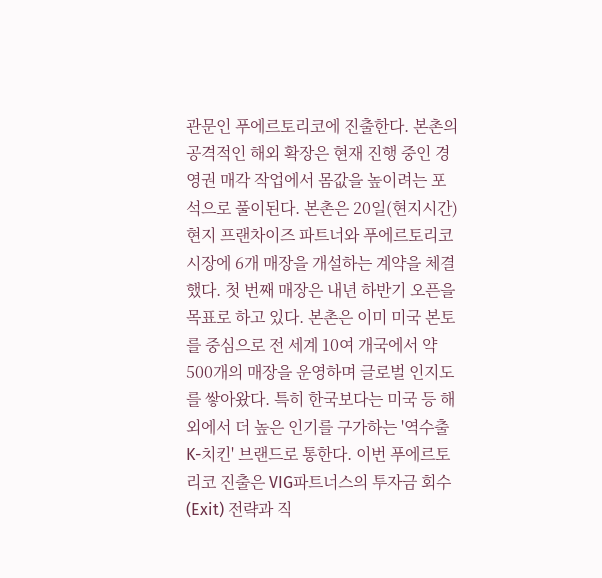관문인 푸에르토리코에 진출한다. 본촌의 공격적인 해외 확장은 현재 진행 중인 경영권 매각 작업에서 몸값을 높이려는 포석으로 풀이된다. 본촌은 20일(현지시간) 현지 프랜차이즈 파트너와 푸에르토리코 시장에 6개 매장을 개설하는 계약을 체결했다. 첫 번째 매장은 내년 하반기 오픈을 목표로 하고 있다. 본촌은 이미 미국 본토를 중심으로 전 세계 10여 개국에서 약 500개의 매장을 운영하며 글로벌 인지도를 쌓아왔다. 특히 한국보다는 미국 등 해외에서 더 높은 인기를 구가하는 '역수출 K-치킨' 브랜드로 통한다. 이번 푸에르토리코 진출은 VIG파트너스의 투자금 회수(Exit) 전략과 직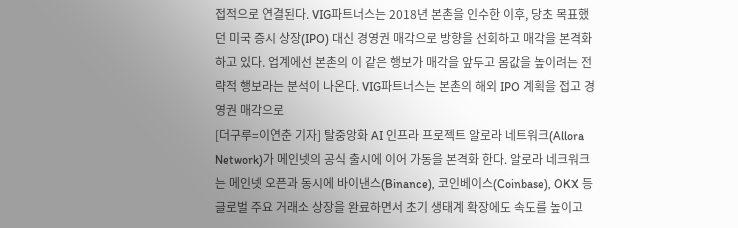접적으로 연결된다. VIG파트너스는 2018년 본촌을 인수한 이후, 당초 목표했던 미국 증시 상장(IPO) 대신 경영권 매각으로 방향을 선회하고 매각을 본격화하고 있다. 업계에선 본촌의 이 같은 행보가 매각을 앞두고 몸값을 높이려는 전략적 행보라는 분석이 나온다. VIG파트너스는 본촌의 해외 IPO 계획을 접고 경영권 매각으로
[더구루=이연춘 기자] 탈중앙화 AI 인프라 프로젝트 알로라 네트워크(Allora Network)가 메인넷의 공식 출시에 이어 가동을 본격화 한다. 알로라 네크워크는 메인넷 오픈과 동시에 바이낸스(Binance), 코인베이스(Coinbase), OKX 등 글로벌 주요 거래소 상장을 완료하면서 초기 생태계 확장에도 속도를 높이고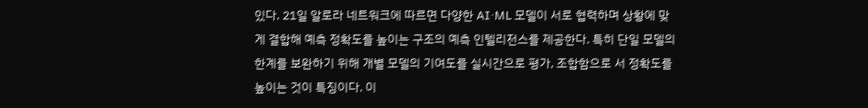있다. 21일 알로라 네트워크에 따르면 다양한 AI·ML 모델이 서로 협력하며 상황에 맞게 결합해 예측 정확도를 높이는 구조의 예측 인텔리전스를 제공한다. 특히 단일 모델의 한계를 보완하기 위해 개별 모델의 기여도를 실시간으로 평가, 조합함으로 서 정확도를 높이는 것이 특징이다. 이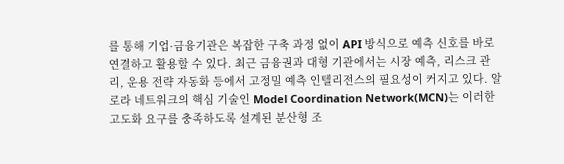를 통해 기업·금융기관은 복잡한 구축 과정 없이 API 방식으로 예측 신호를 바로 연결하고 활용할 수 있다. 최근 금융권과 대형 기관에서는 시장 예측, 리스크 관리, 운용 전략 자동화 등에서 고정밀 예측 인텔리전스의 필요성이 커지고 있다. 알로라 네트워크의 핵심 기술인 Model Coordination Network(MCN)는 이러한 고도화 요구를 충족하도록 설계된 분산형 조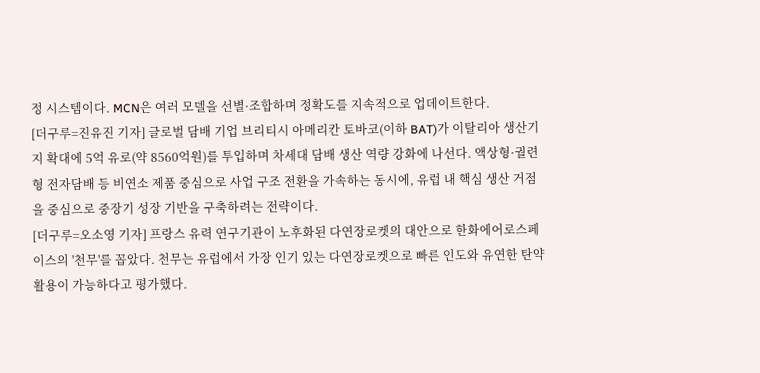정 시스템이다. MCN은 여러 모델을 선별·조합하며 정확도를 지속적으로 업데이트한다.
[더구루=진유진 기자] 글로벌 담배 기업 브리티시 아메리칸 토바코(이하 BAT)가 이탈리아 생산기지 확대에 5억 유로(약 8560억원)를 투입하며 차세대 담배 생산 역량 강화에 나선다. 액상형·궐련형 전자담배 등 비연소 제품 중심으로 사업 구조 전환을 가속하는 동시에, 유럽 내 핵심 생산 거점을 중심으로 중장기 성장 기반을 구축하려는 전략이다.
[더구루=오소영 기자] 프랑스 유력 연구기관이 노후화된 다연장로켓의 대안으로 한화에어로스페이스의 '천무'를 꼽았다. 천무는 유럽에서 가장 인기 있는 다연장로켓으로 빠른 인도와 유연한 탄약 활용이 가능하다고 평가했다.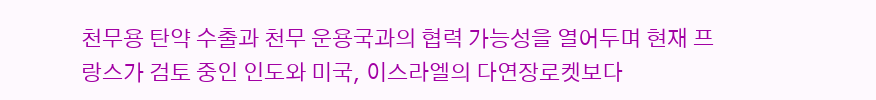천무용 탄약 수출과 천무 운용국과의 협력 가능성을 열어두며 현재 프랑스가 검토 중인 인도와 미국, 이스라엘의 다연장로켓보다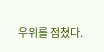우위를 점쳤다.